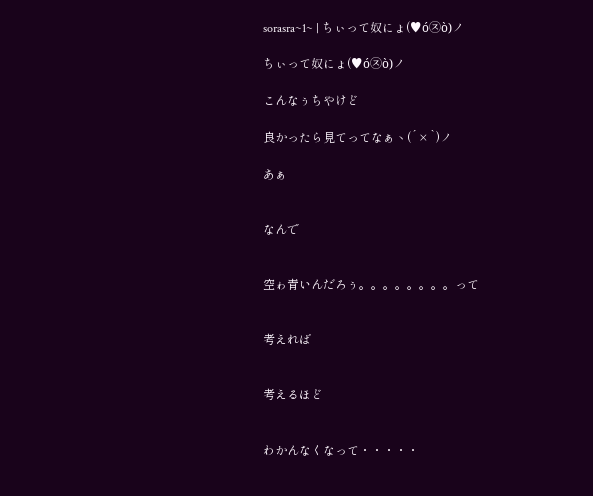sorasra~1~ | ちぃって奴にょ(♥ó㉨ò)ノ

ちぃって奴にょ(♥ó㉨ò)ノ

こんなぅちやけど

良かったら見てってなぁヽ(´×`)ノ

あぁ


なんで


空ゎ青いんだろぅ。。。。。。。。って


考えれば


考えるほど


わかんなくなって・・・・・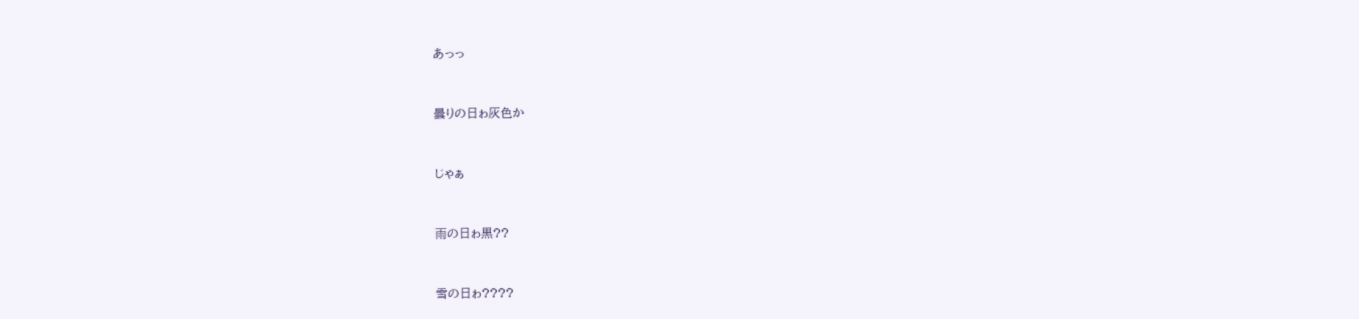あっっ


曇りの日ゎ灰色か


じゃぁ


雨の日ゎ黒??


雪の日ゎ????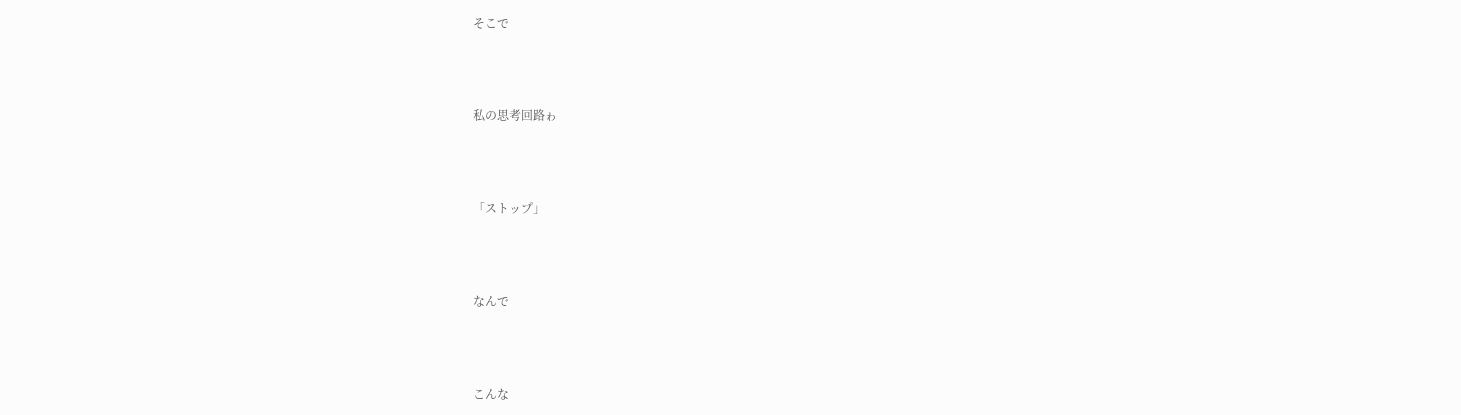そこで



私の思考回路ゎ



「ストップ」



なんで



こんな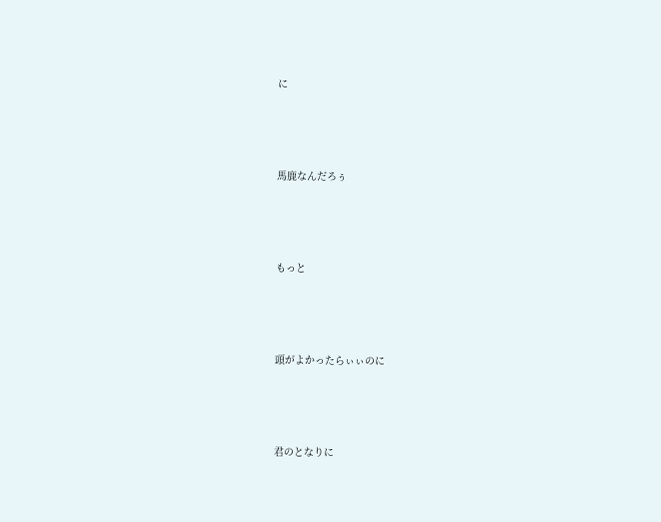に



馬鹿なんだろぅ



もっと



頭がよかったらぃぃのに



君のとなりに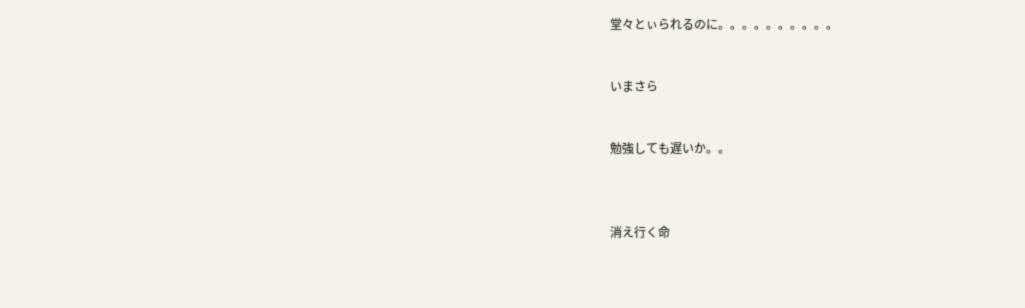堂々とぃられるのに。。。。。。。。。。


いまさら


勉強しても遅いか。。



消え行く命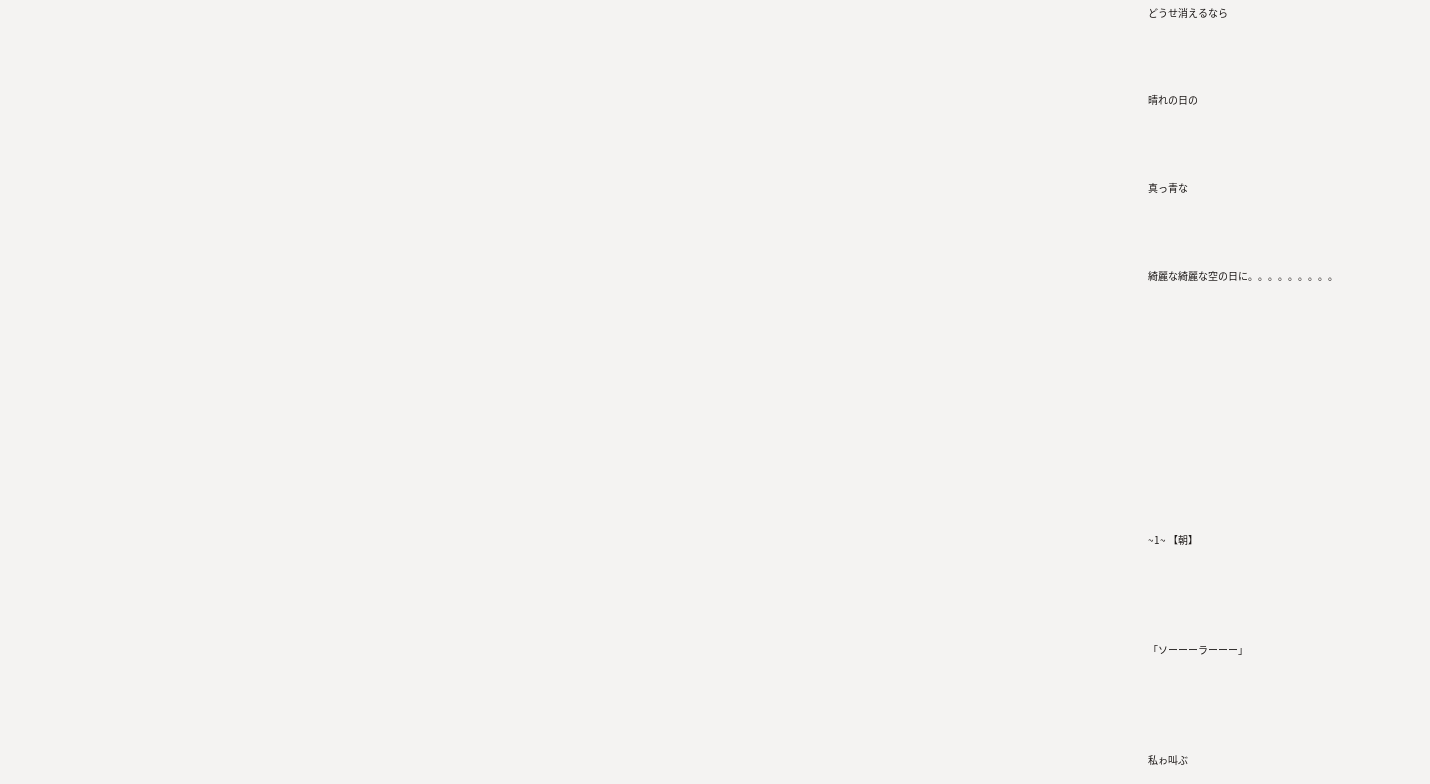どうせ消えるなら



晴れの日の



真っ青な



綺麗な綺麗な空の日に。。。。。。。。。











~1~ 【朝】




「ソーーーラーーー」




私ゎ叫ぶ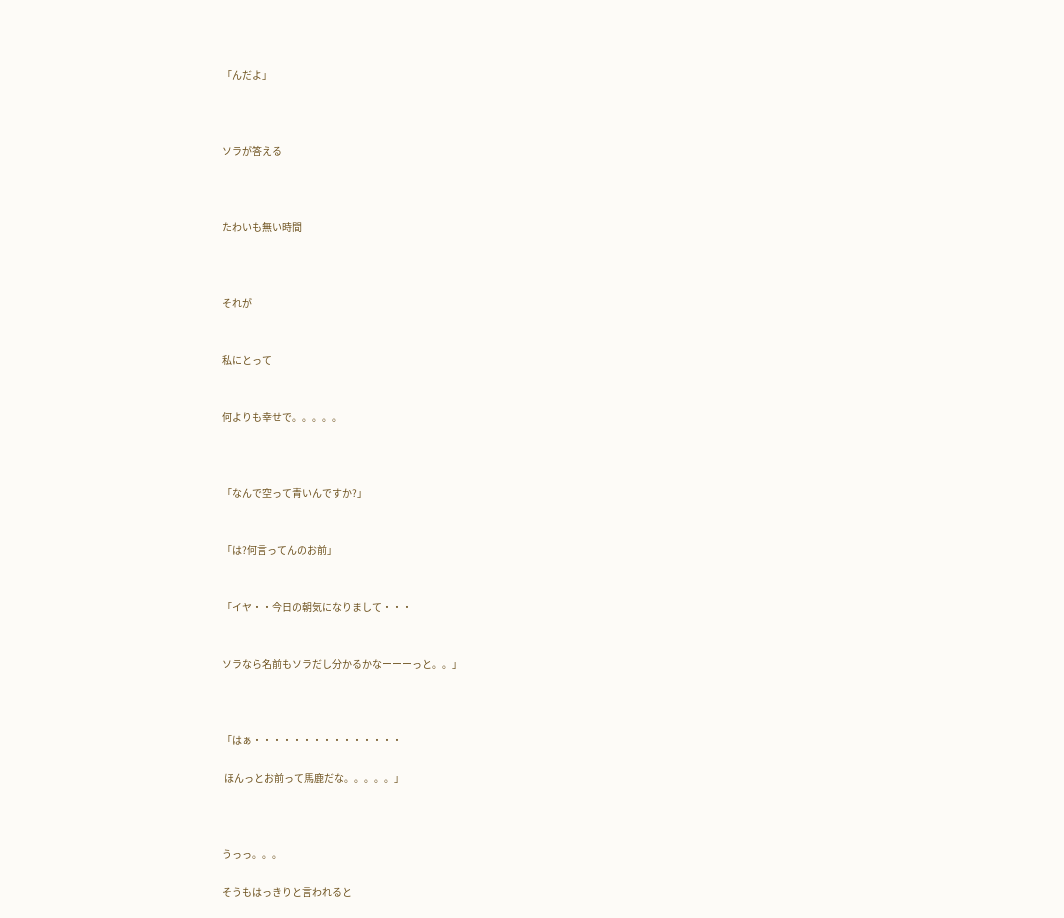「んだよ」



ソラが答える



たわいも無い時間



それが


私にとって


何よりも幸せで。。。。。



「なんで空って青いんですか?」


「は?何言ってんのお前」


「イヤ・・今日の朝気になりまして・・・


ソラなら名前もソラだし分かるかなーーーっと。。」



「はぁ・・・・・・・・・・・・・・・

 ほんっとお前って馬鹿だな。。。。。」



うっっ。。。

そうもはっきりと言われると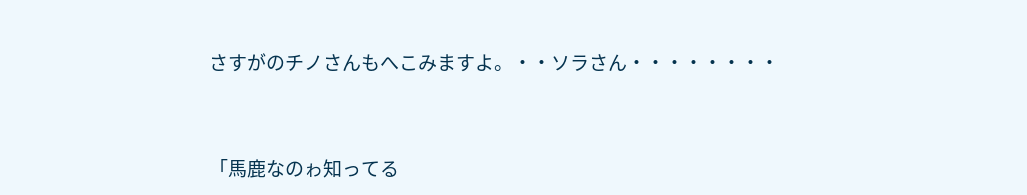さすがのチノさんもへこみますよ。・・ソラさん・・・・・・・・



「馬鹿なのゎ知ってる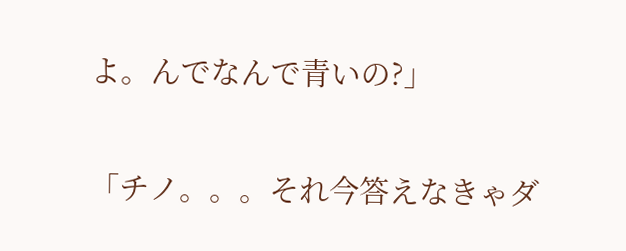よ。んでなんで青いの?」


「チノ。。。それ今答えなきゃダ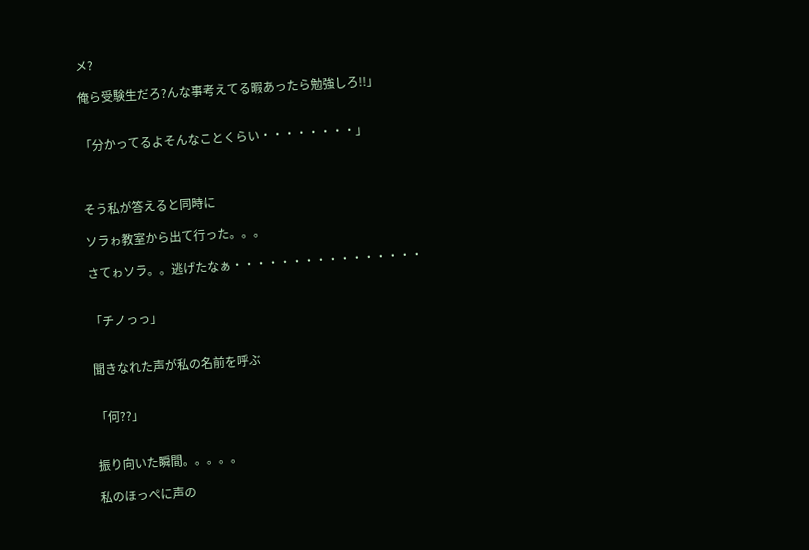メ?

俺ら受験生だろ?んな事考えてる暇あったら勉強しろ!!」


「分かってるよそんなことくらい・・・・・・・・」



そう私が答えると同時に

ソラゎ教室から出て行った。。。

さてゎソラ。。逃げたなぁ・・・・・・・・・・・・・・・・


「チノっっ」


聞きなれた声が私の名前を呼ぶ


「何??」


振り向いた瞬間。。。。。

私のほっぺに声の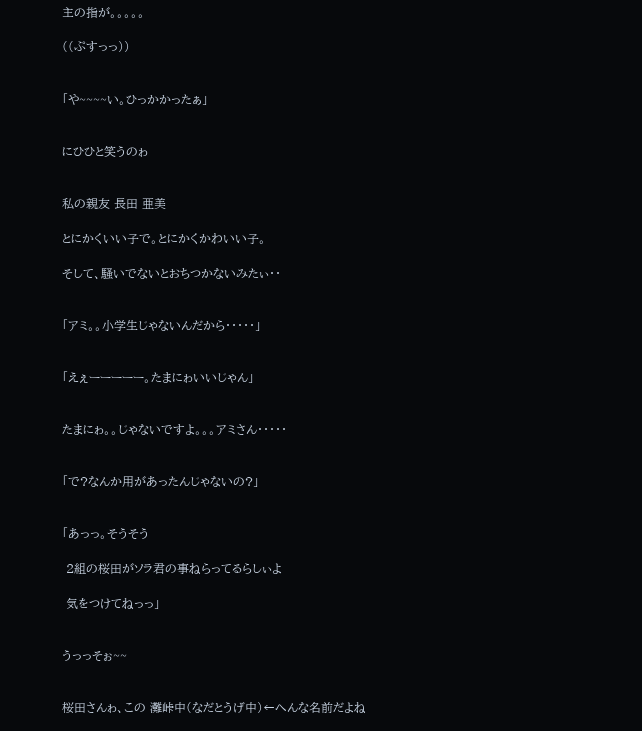主の指が。。。。。

((ぷすっっ))


「や~~~~い。ひっかかったぁ」


にひひと笑うのゎ


私の親友 長田 亜美

とにかくいい子で。とにかくかわいい子。

そして、騒いでないとおちつかないみたぃ・・


「アミ。。小学生じゃないんだから・・・・・」


「えぇーーーーー。たまにゎいいじゃん」


たまにゎ。。じゃないですよ。。。アミさん・・・・・


「で?なんか用があったんじゃないの?」


「あっっ。そうそう

 2組の桜田がソラ君の事ねらってるらしぃよ

 気をつけてねっっ」


うっっそぉ~~


桜田さんゎ、この 灘峠中(なだとうげ中)←へんな名前だよね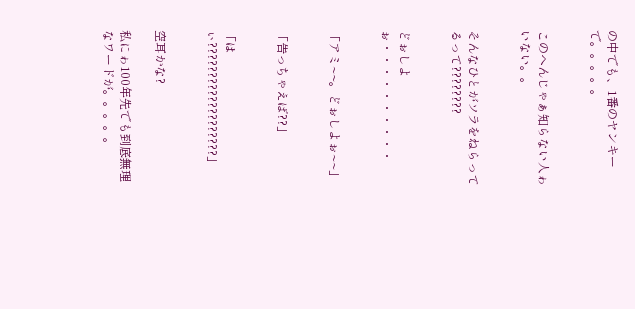の中でも、1番のヤンキーで。。。。。


このへんじゃぁ知らない人ゎいない。。


そんなひとがソラをねらってるって????????


どぉしよぉ・・・・・・・・・・


「アミ~~。どぉしよぉ~~」


「告っちゃえば??」


「はぃ???????????????????」


空耳かな?

私にゎ100年先でも到底無理なワードが。。。。。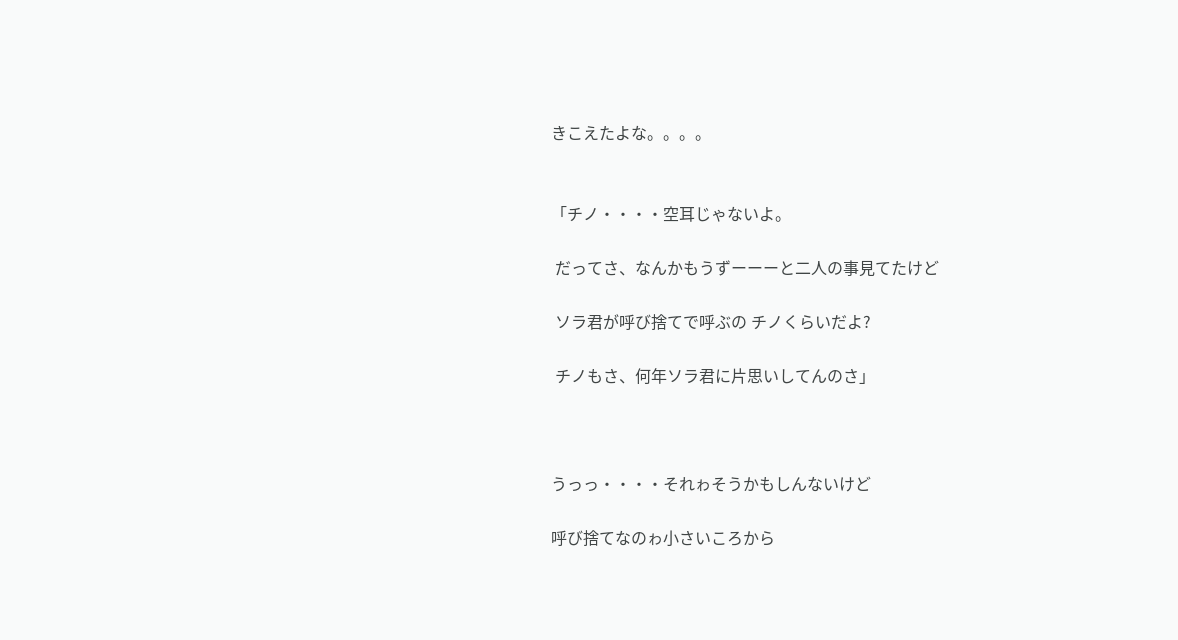きこえたよな。。。。


「チノ・・・・空耳じゃないよ。

 だってさ、なんかもうずーーーと二人の事見てたけど

 ソラ君が呼び捨てで呼ぶの チノくらいだよ?

 チノもさ、何年ソラ君に片思いしてんのさ」



うっっ・・・・それゎそうかもしんないけど

呼び捨てなのゎ小さいころから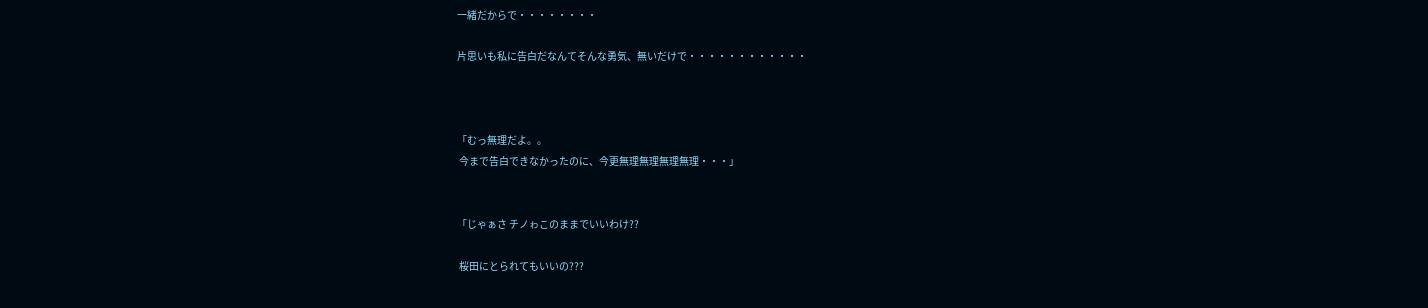一緒だからで・・・・・・・・

片思いも私に告白だなんてそんな勇気、無いだけで・・・・・・・・・・・・



「むっ無理だよ。。
 今まで告白できなかったのに、今更無理無理無理無理・・・」


「じゃぁさ チノゎこのままでいいわけ??

 桜田にとられてもいいの???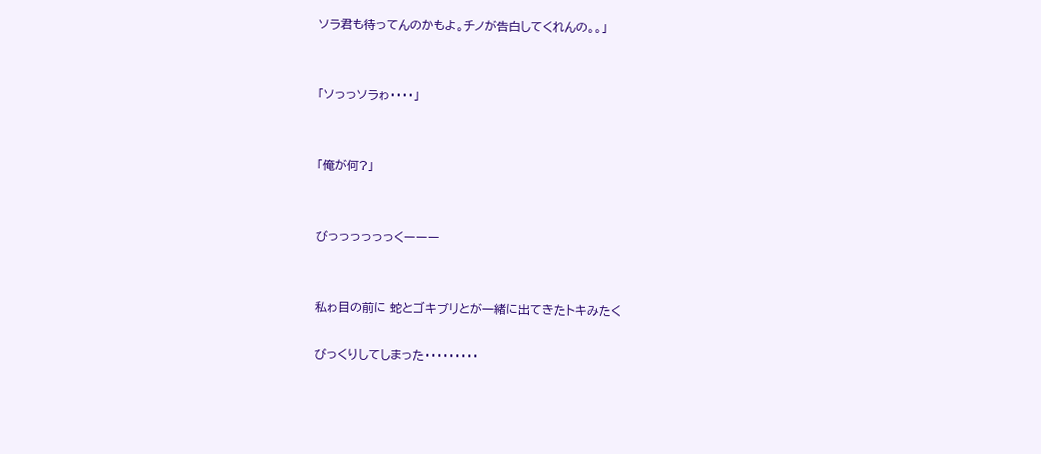ソラ君も待ってんのかもよ。チノが告白してくれんの。。」


「ソっっソラゎ・・・・」


「俺が何?」


びっっっっっっくーーー


私ゎ目の前に 蛇とゴキブリとが一緒に出てきたトキみたく

びっくりしてしまった・・・・・・・・・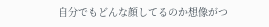自分でもどんな顔してるのか想像がつ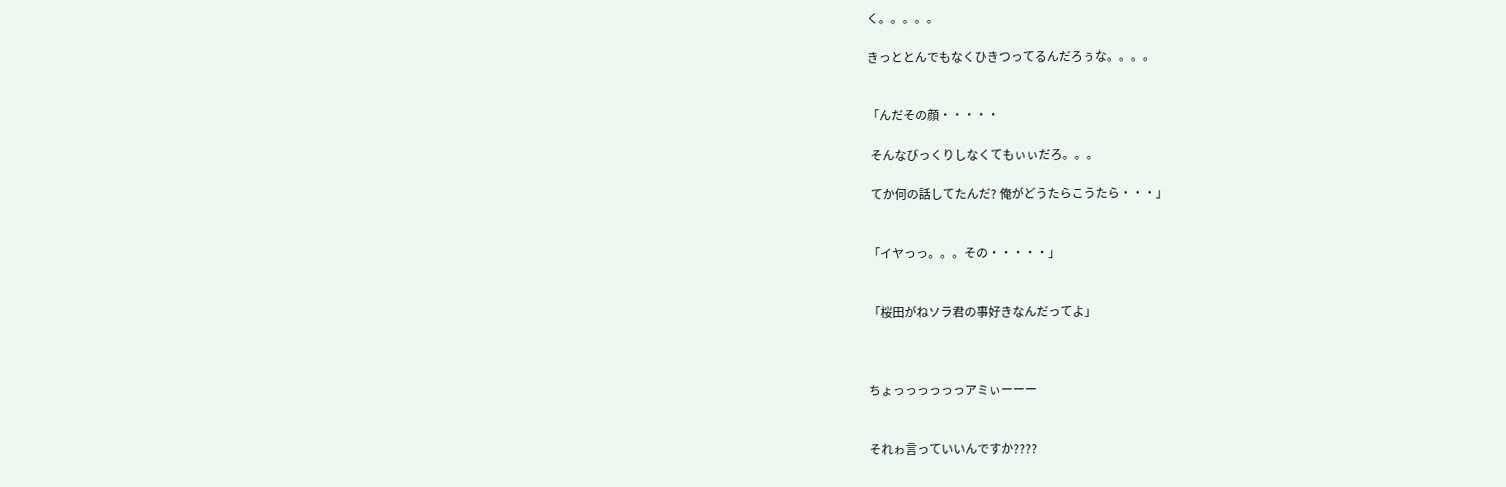く。。。。。

きっととんでもなくひきつってるんだろぅな。。。。


「んだその顔・・・・・

 そんなびっくりしなくてもぃぃだろ。。。

 てか何の話してたんだ? 俺がどうたらこうたら・・・」


「イヤっっ。。。その・・・・・」


「桜田がねソラ君の事好きなんだってよ」



ちょっっっっっっアミぃーーー


それゎ言っていいんですか????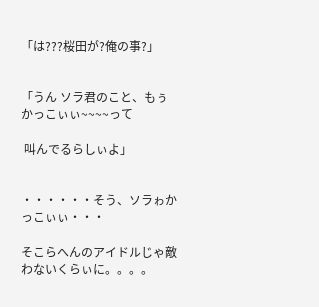「は???桜田が?俺の事?」


「うん ソラ君のこと、もぅ かっこぃぃ~~~~って

 叫んでるらしぃよ」


・・・・・・そう、ソラゎかっこぃぃ・・・

そこらへんのアイドルじゃ敵わないくらぃに。。。。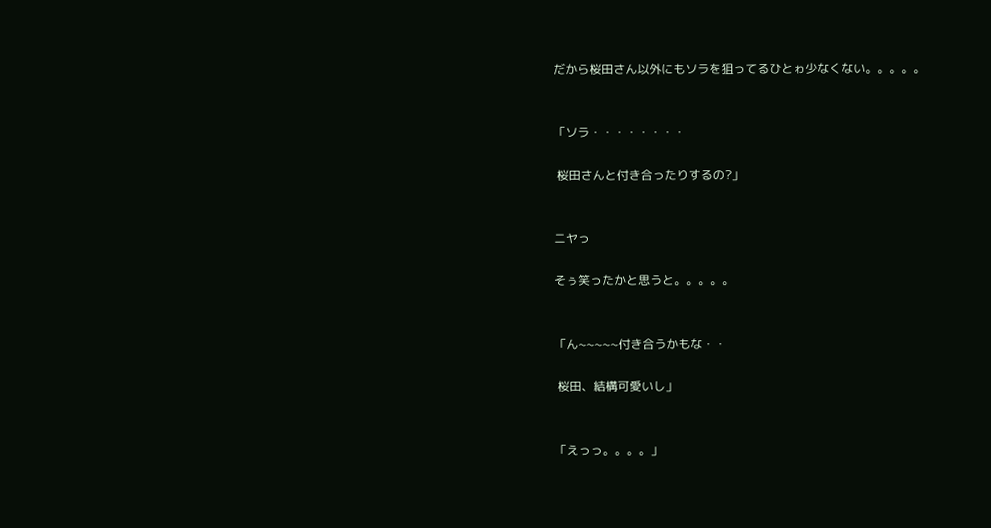だから桜田さん以外にもソラを狙ってるひとゎ少なくない。。。。。


「ソラ・・・・・・・・

 桜田さんと付き合ったりするの?」


ニヤっ

そぅ笑ったかと思うと。。。。。


「ん~~~~~付き合うかもな・・

 桜田、結構可愛いし」


「えっっ。。。。」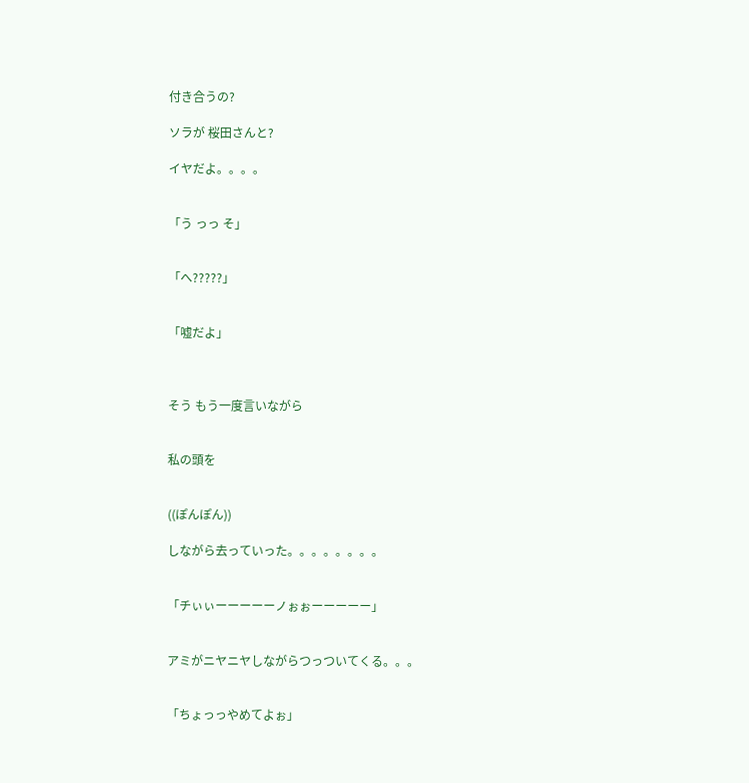付き合うの?

ソラが 桜田さんと?

イヤだよ。。。。


「う っっ そ」


「へ?????」


「嘘だよ」



そう もう一度言いながら


私の頭を


((ぽんぽん))

しながら去っていった。。。。。。。。


「チぃぃーーーーーノぉぉーーーーー」


アミがニヤニヤしながらつっついてくる。。。


「ちょっっやめてよぉ」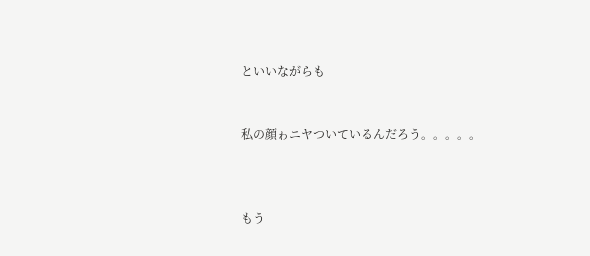といいながらも


私の顔ゎニヤついているんだろう。。。。。



もう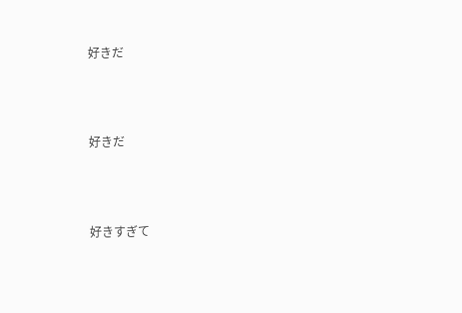好きだ



好きだ



好きすぎて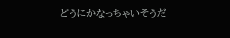どうにかなっちゃいそうだ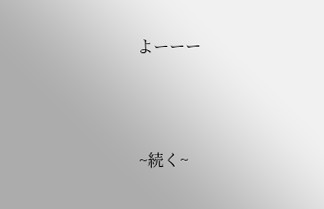よーーー




~続く~